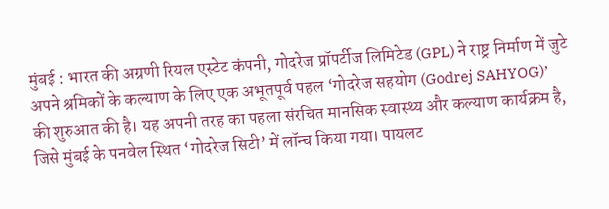मुंबई : भारत की अग्रणी रियल एस्टेट कंपनी, गोदरेज प्रॉपर्टीज लिमिटेड (GPL) ने राष्ट्र निर्माण में जुटे अपने श्रमिकों के कल्याण के लिए एक अभूतपूर्व पहल ‘गोदरेज सहयोग (Godrej SAHYOG)’ की शुरुआत की है। यह अपनी तरह का पहला संरचित मानसिक स्वास्थ्य और कल्याण कार्यक्रम है, जिसे मुंबई के पनवेल स्थित ‘गोदरेज सिटी’ में लॉन्च किया गया। पायलट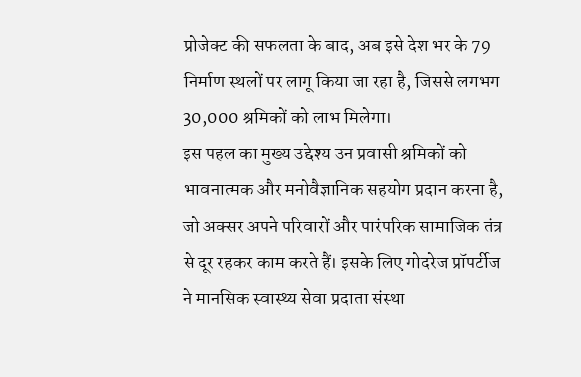प्रोजेक्ट की सफलता के बाद, अब इसे देश भर के 79 निर्माण स्थलों पर लागू किया जा रहा है, जिससे लगभग 30,000 श्रमिकों को लाभ मिलेगा।
इस पहल का मुख्य उद्देश्य उन प्रवासी श्रमिकों को भावनात्मक और मनोवैज्ञानिक सहयोग प्रदान करना है, जो अक्सर अपने परिवारों और पारंपरिक सामाजिक तंत्र से दूर रहकर काम करते हैं। इसके लिए गोदरेज प्रॉपर्टीज ने मानसिक स्वास्थ्य सेवा प्रदाता संस्था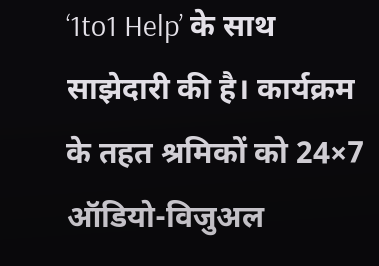‘1to1 Help’ के साथ साझेदारी की है। कार्यक्रम के तहत श्रमिकों को 24×7 ऑडियो-विजुअल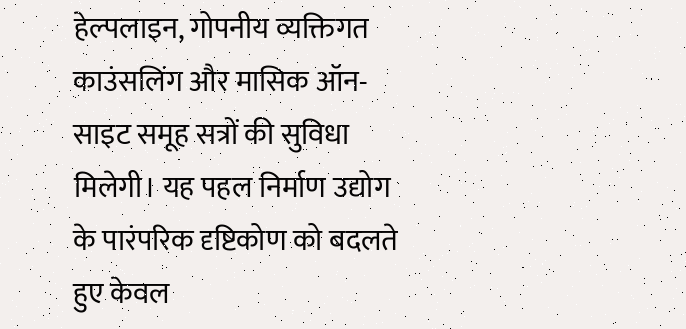हेल्पलाइन, गोपनीय व्यक्तिगत काउंसलिंग और मासिक ऑन-साइट समूह सत्रों की सुविधा मिलेगी। यह पहल निर्माण उद्योग के पारंपरिक दृष्टिकोण को बदलते हुए केवल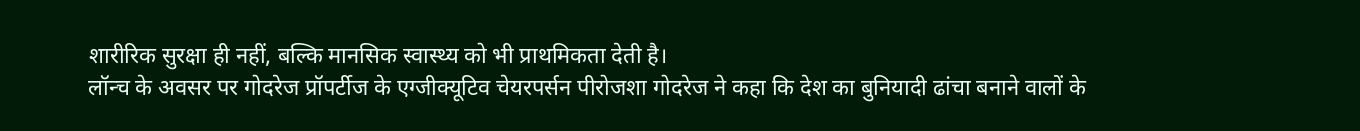शारीरिक सुरक्षा ही नहीं, बल्कि मानसिक स्वास्थ्य को भी प्राथमिकता देती है।
लॉन्च के अवसर पर गोदरेज प्रॉपर्टीज के एग्जीक्यूटिव चेयरपर्सन पीरोजशा गोदरेज ने कहा कि देश का बुनियादी ढांचा बनाने वालों के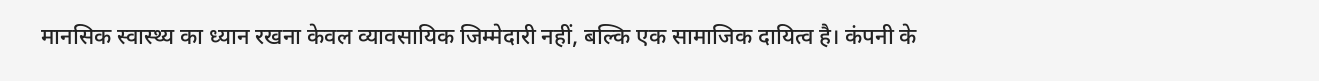मानसिक स्वास्थ्य का ध्यान रखना केवल व्यावसायिक जिम्मेदारी नहीं, बल्कि एक सामाजिक दायित्व है। कंपनी के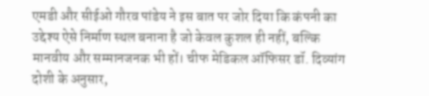एमडी और सीईओ गौरव पांडेय ने इस बात पर जोर दिया कि कंपनी का उद्देश्य ऐसे निर्माण स्थल बनाना है जो केवल कुशल ही नहीं, बल्कि मानवीय और सम्मानजनक भी हों। चीफ मेडिकल ऑफिसर डॉ. दिव्यांग दोशी के अनुसार,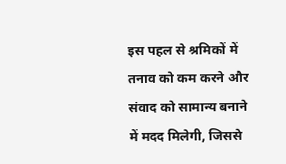इस पहल से श्रमिकों में तनाव को कम करने और संवाद को सामान्य बनाने में मदद मिलेगी, जिससे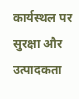कार्यस्थल पर सुरक्षा और उत्पादकता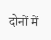दोनों में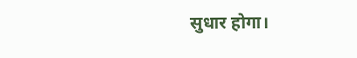सुधार होगा।